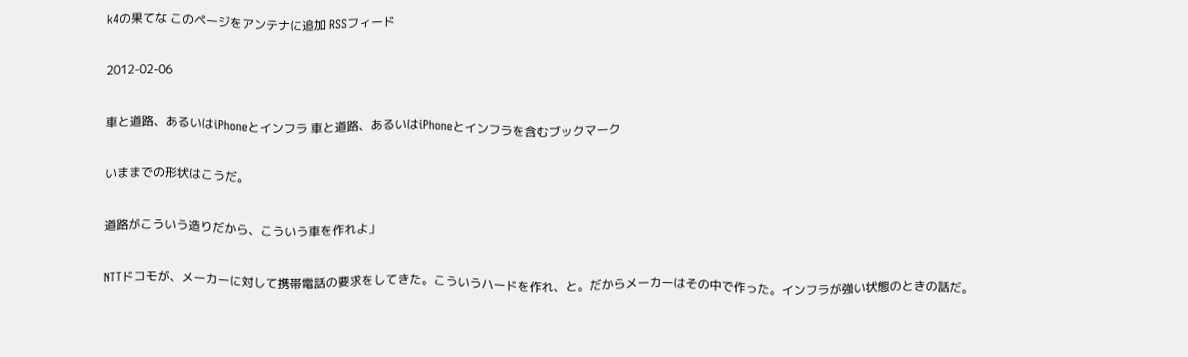k4の果てな このページをアンテナに追加 RSSフィード

2012-02-06

車と道路、あるいはiPhoneとインフラ 車と道路、あるいはiPhoneとインフラを含むブックマーク

いままでの形状はこうだ。

道路がこういう造りだから、こういう車を作れよ」

NTTドコモが、メーカーに対して携帯電話の要求をしてきた。こういうハードを作れ、と。だからメーカーはその中で作った。インフラが強い状態のときの話だ。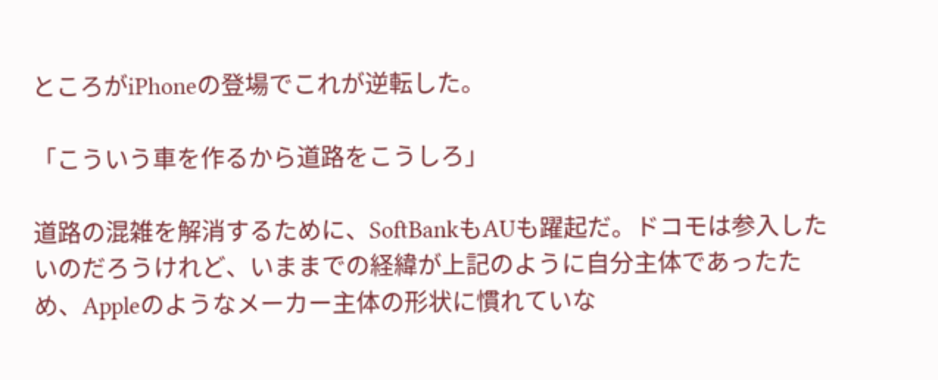ところがiPhoneの登場でこれが逆転した。

「こういう車を作るから道路をこうしろ」

道路の混雑を解消するために、SoftBankもAUも躍起だ。ドコモは参入したいのだろうけれど、いままでの経緯が上記のように自分主体であったため、Appleのようなメーカー主体の形状に慣れていな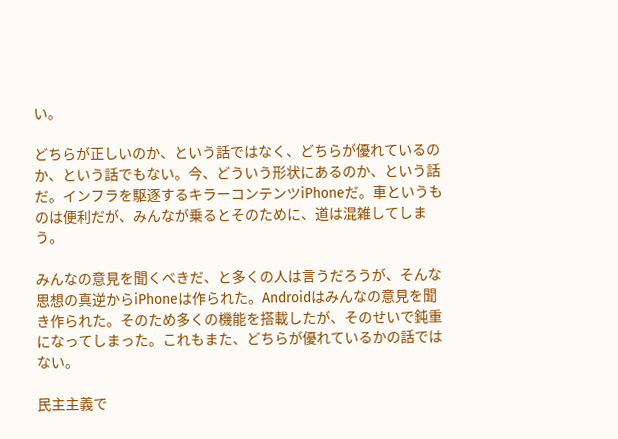い。

どちらが正しいのか、という話ではなく、どちらが優れているのか、という話でもない。今、どういう形状にあるのか、という話だ。インフラを駆逐するキラーコンテンツiPhoneだ。車というものは便利だが、みんなが乗るとそのために、道は混雑してしまう。

みんなの意見を聞くべきだ、と多くの人は言うだろうが、そんな思想の真逆からiPhoneは作られた。Androidはみんなの意見を聞き作られた。そのため多くの機能を搭載したが、そのせいで鈍重になってしまった。これもまた、どちらが優れているかの話ではない。

民主主義で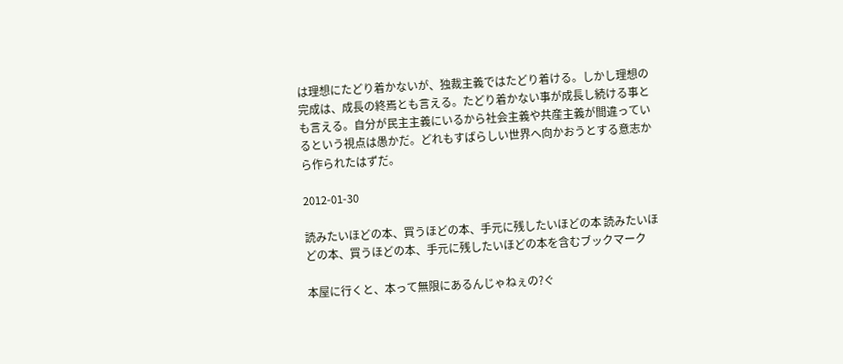は理想にたどり着かないが、独裁主義ではたどり着ける。しかし理想の完成は、成長の終焉とも言える。たどり着かない事が成長し続ける事とも言える。自分が民主主義にいるから社会主義や共産主義が間違っているという視点は愚かだ。どれもすばらしい世界へ向かおうとする意志から作られたはずだ。

2012-01-30

読みたいほどの本、買うほどの本、手元に残したいほどの本 読みたいほどの本、買うほどの本、手元に残したいほどの本を含むブックマーク

本屋に行くと、本って無限にあるんじゃねぇの?ぐ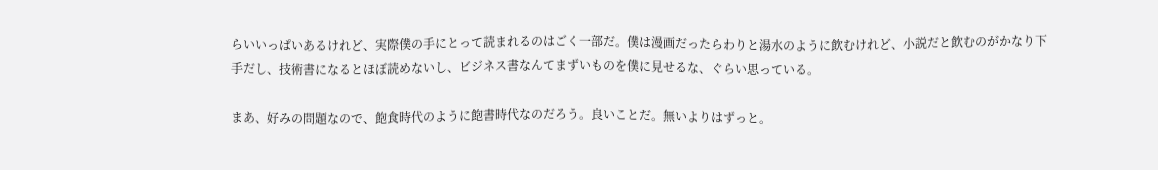らいいっぱいあるけれど、実際僕の手にとって読まれるのはごく一部だ。僕は漫画だったらわりと湯水のように飲むけれど、小説だと飲むのがかなり下手だし、技術書になるとほぼ読めないし、ビジネス書なんてまずいものを僕に見せるな、ぐらい思っている。

まあ、好みの問題なので、飽食時代のように飽書時代なのだろう。良いことだ。無いよりはずっと。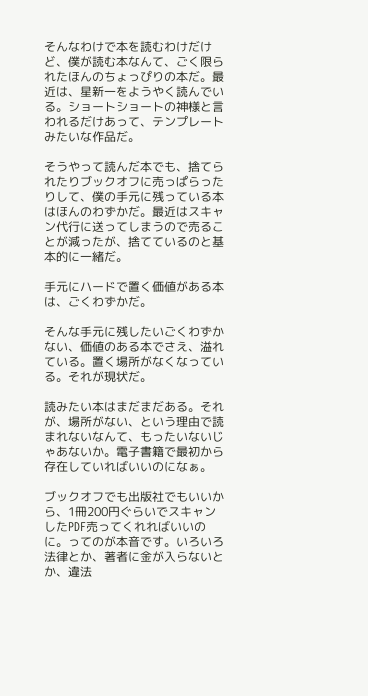そんなわけで本を読むわけだけど、僕が読む本なんて、ごく限られたほんのちょっぴりの本だ。最近は、星新一をようやく読んでいる。ショートショートの神様と言われるだけあって、テンプレートみたいな作品だ。

そうやって読んだ本でも、捨てられたりブックオフに売っぱらったりして、僕の手元に残っている本はほんのわずかだ。最近はスキャン代行に送ってしまうので売ることが減ったが、捨てているのと基本的に一緒だ。

手元にハードで置く価値がある本は、ごくわずかだ。

そんな手元に残したいごくわずかない、価値のある本でさえ、溢れている。置く場所がなくなっている。それが現状だ。

読みたい本はまだまだある。それが、場所がない、という理由で読まれないなんて、もったいないじゃあないか。電子書籍で最初から存在していればいいのになぁ。

ブックオフでも出版社でもいいから、1冊200円ぐらいでスキャンしたPDF売ってくれればいいのに。ってのが本音です。いろいろ法律とか、著者に金が入らないとか、違法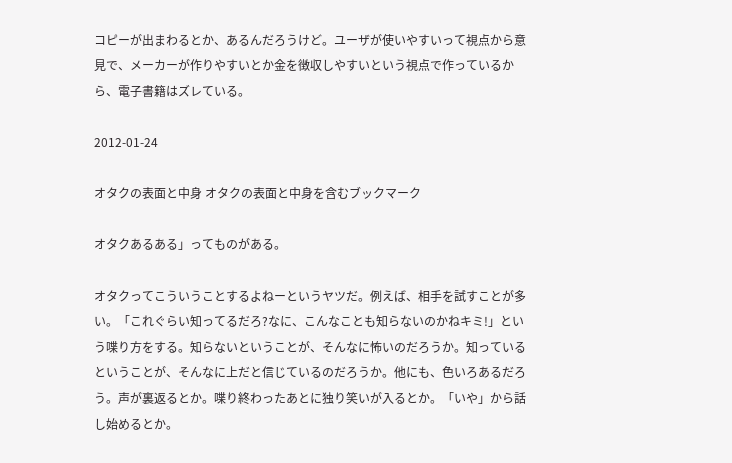コピーが出まわるとか、あるんだろうけど。ユーザが使いやすいって視点から意見で、メーカーが作りやすいとか金を徴収しやすいという視点で作っているから、電子書籍はズレている。

2012-01-24

オタクの表面と中身 オタクの表面と中身を含むブックマーク

オタクあるある」ってものがある。

オタクってこういうことするよねーというヤツだ。例えば、相手を試すことが多い。「これぐらい知ってるだろ?なに、こんなことも知らないのかねキミ!」という喋り方をする。知らないということが、そんなに怖いのだろうか。知っているということが、そんなに上だと信じているのだろうか。他にも、色いろあるだろう。声が裏返るとか。喋り終わったあとに独り笑いが入るとか。「いや」から話し始めるとか。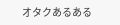オタクあるある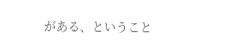がある、ということ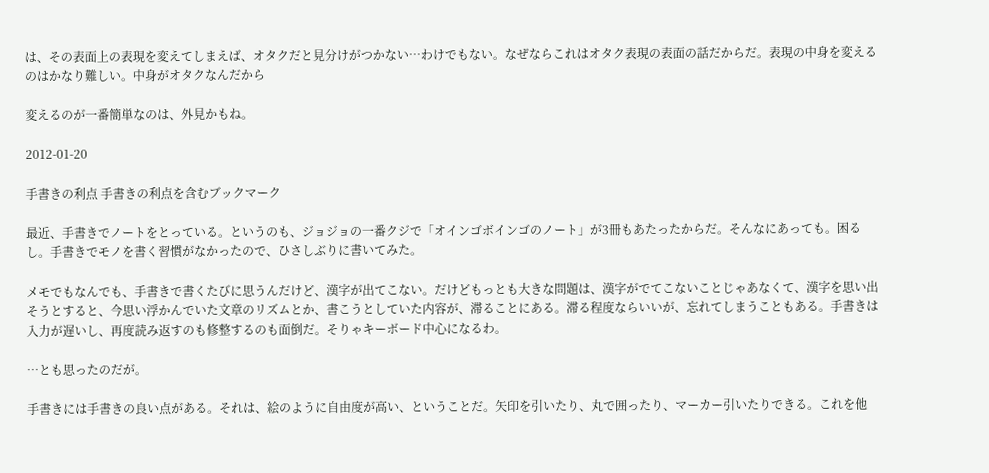は、その表面上の表現を変えてしまえば、オタクだと見分けがつかない…わけでもない。なぜならこれはオタク表現の表面の話だからだ。表現の中身を変えるのはかなり難しい。中身がオタクなんだから

変えるのが一番簡単なのは、外見かもね。

2012-01-20

手書きの利点 手書きの利点を含むブックマーク

最近、手書きでノートをとっている。というのも、ジョジョの一番クジで「オインゴボインゴのノート」が3冊もあたったからだ。そんなにあっても。困るし。手書きでモノを書く習慣がなかったので、ひさしぶりに書いてみた。

メモでもなんでも、手書きで書くたびに思うんだけど、漢字が出てこない。だけどもっとも大きな問題は、漢字がでてこないことじゃあなくて、漢字を思い出そうとすると、今思い浮かんでいた文章のリズムとか、書こうとしていた内容が、滞ることにある。滞る程度ならいいが、忘れてしまうこともある。手書きは入力が遅いし、再度読み返すのも修整するのも面倒だ。そりゃキーボード中心になるわ。

…とも思ったのだが。

手書きには手書きの良い点がある。それは、絵のように自由度が高い、ということだ。矢印を引いたり、丸で囲ったり、マーカー引いたりできる。これを他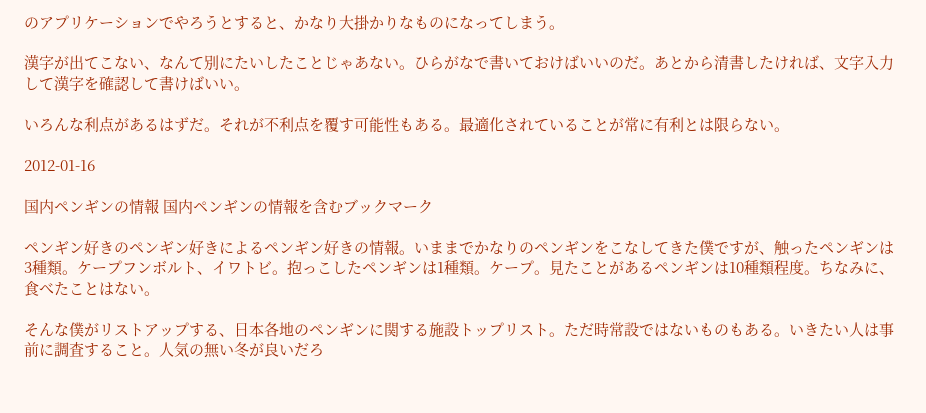のアプリケーションでやろうとすると、かなり大掛かりなものになってしまう。

漢字が出てこない、なんて別にたいしたことじゃあない。ひらがなで書いておけばいいのだ。あとから清書したければ、文字入力して漢字を確認して書けばいい。

いろんな利点があるはずだ。それが不利点を覆す可能性もある。最適化されていることが常に有利とは限らない。

2012-01-16

国内ペンギンの情報 国内ペンギンの情報を含むブックマーク

ペンギン好きのペンギン好きによるペンギン好きの情報。いままでかなりのペンギンをこなしてきた僕ですが、触ったペンギンは3種類。ケープフンボルト、イワトビ。抱っこしたペンギンは1種類。ケープ。見たことがあるペンギンは10種類程度。ちなみに、食べたことはない。

そんな僕がリストアップする、日本各地のペンギンに関する施設トップリスト。ただ時常設ではないものもある。いきたい人は事前に調査すること。人気の無い冬が良いだろ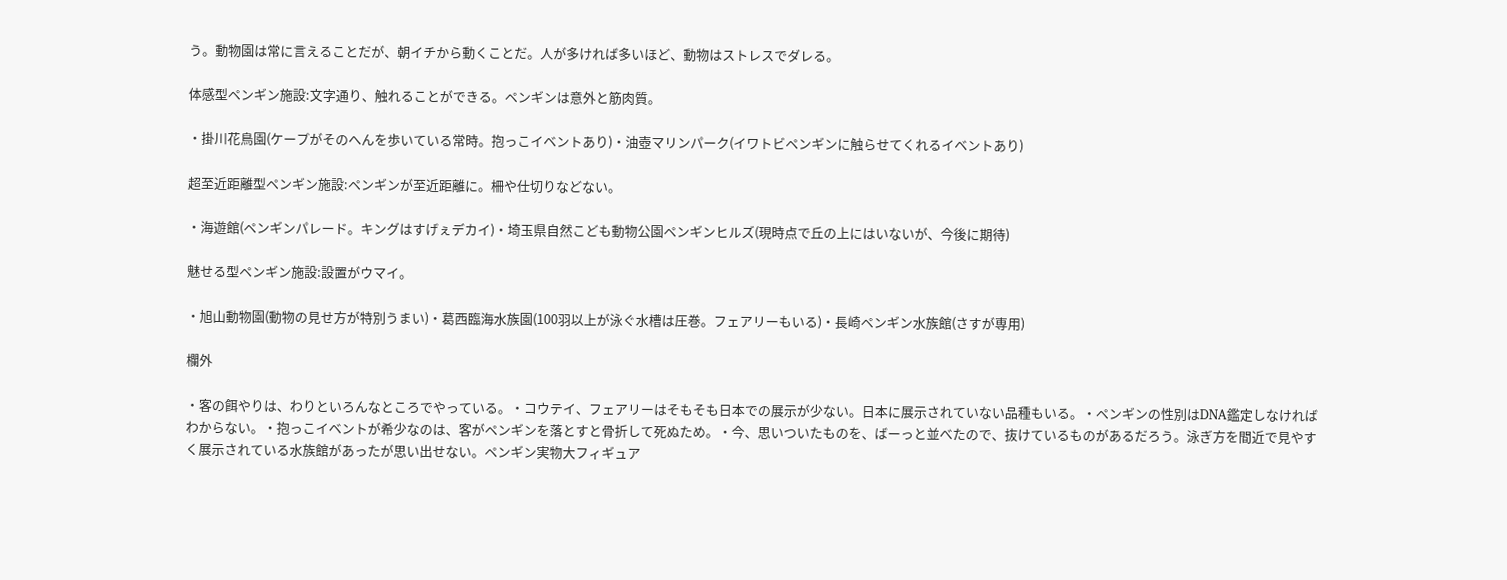う。動物園は常に言えることだが、朝イチから動くことだ。人が多ければ多いほど、動物はストレスでダレる。

体感型ペンギン施設:文字通り、触れることができる。ペンギンは意外と筋肉質。

・掛川花鳥園(ケープがそのへんを歩いている常時。抱っこイベントあり)・油壺マリンパーク(イワトビペンギンに触らせてくれるイベントあり)

超至近距離型ペンギン施設:ペンギンが至近距離に。柵や仕切りなどない。

・海遊館(ペンギンパレード。キングはすげぇデカイ)・埼玉県自然こども動物公園ペンギンヒルズ(現時点で丘の上にはいないが、今後に期待)

魅せる型ペンギン施設:設置がウマイ。

・旭山動物園(動物の見せ方が特別うまい)・葛西臨海水族園(100羽以上が泳ぐ水槽は圧巻。フェアリーもいる)・長崎ペンギン水族館(さすが専用)

欄外

・客の餌やりは、わりといろんなところでやっている。・コウテイ、フェアリーはそもそも日本での展示が少ない。日本に展示されていない品種もいる。・ペンギンの性別はDNA鑑定しなければわからない。・抱っこイベントが希少なのは、客がペンギンを落とすと骨折して死ぬため。・今、思いついたものを、ばーっと並べたので、抜けているものがあるだろう。泳ぎ方を間近で見やすく展示されている水族館があったが思い出せない。ペンギン実物大フィギュア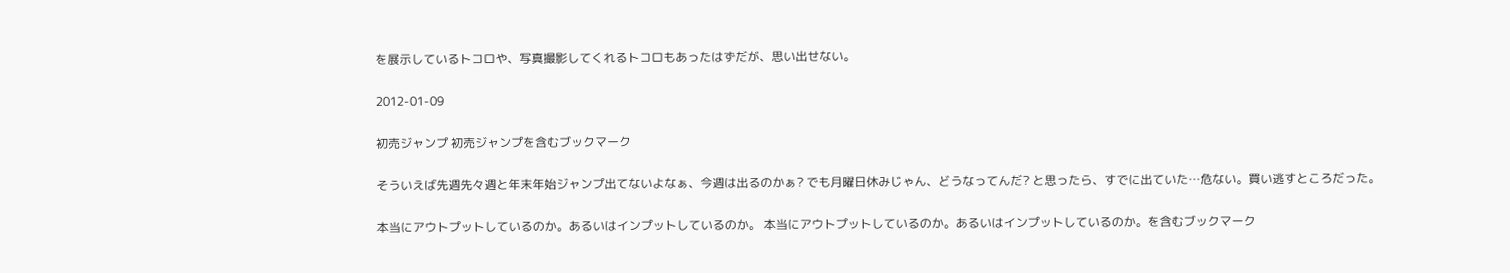を展示しているトコロや、写真撮影してくれるトコロもあったはずだが、思い出せない。

2012-01-09

初売ジャンプ 初売ジャンプを含むブックマーク

そういえば先週先々週と年末年始ジャンプ出てないよなぁ、今週は出るのかぁ? でも月曜日休みじゃん、どうなってんだ? と思ったら、すでに出ていた…危ない。買い逃すところだった。

本当にアウトプットしているのか。あるいはインプットしているのか。 本当にアウトプットしているのか。あるいはインプットしているのか。を含むブックマーク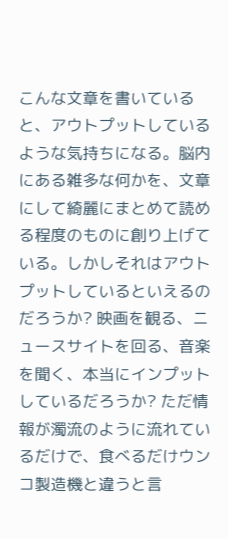こんな文章を書いていると、アウトプットしているような気持ちになる。脳内にある雑多な何かを、文章にして綺麗にまとめて読める程度のものに創り上げている。しかしそれはアウトプットしているといえるのだろうか? 映画を観る、ニュースサイトを回る、音楽を聞く、本当にインプットしているだろうか? ただ情報が濁流のように流れているだけで、食べるだけウンコ製造機と違うと言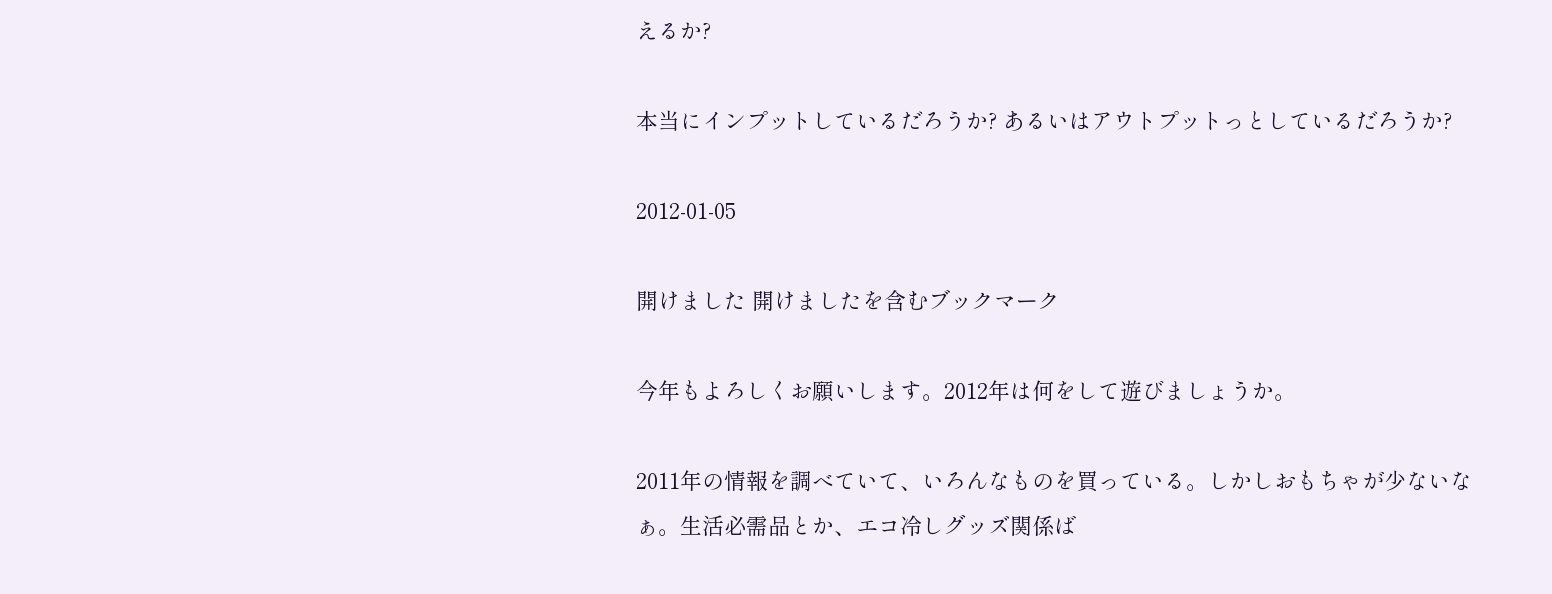えるか?

本当にインプットしているだろうか? あるいはアウトプットっとしているだろうか?

2012-01-05

開けました 開けましたを含むブックマーク

今年もよろしくお願いします。2012年は何をして遊びましょうか。

2011年の情報を調べていて、いろんなものを買っている。しかしおもちゃが少ないなぁ。生活必需品とか、エコ冷しグッズ関係ば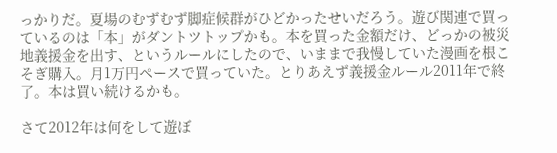っかりだ。夏場のむずむず脚症候群がひどかったせいだろう。遊び関連で買っているのは「本」がダントツトップかも。本を買った金額だけ、どっかの被災地義援金を出す、というルールにしたので、いままで我慢していた漫画を根こそぎ購入。月1万円ペースで買っていた。とりあえず義援金ルール2011年で終了。本は買い続けるかも。

さて2012年は何をして遊ぼ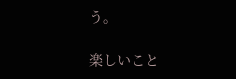う。

楽しいこと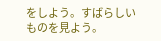をしよう。すばらしいものを見よう。